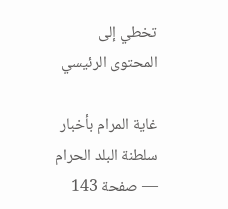تخطي إلى المحتوى الرئيسي

غاية المرام بأخبار سلطنة البلد الحرام — صفحة 143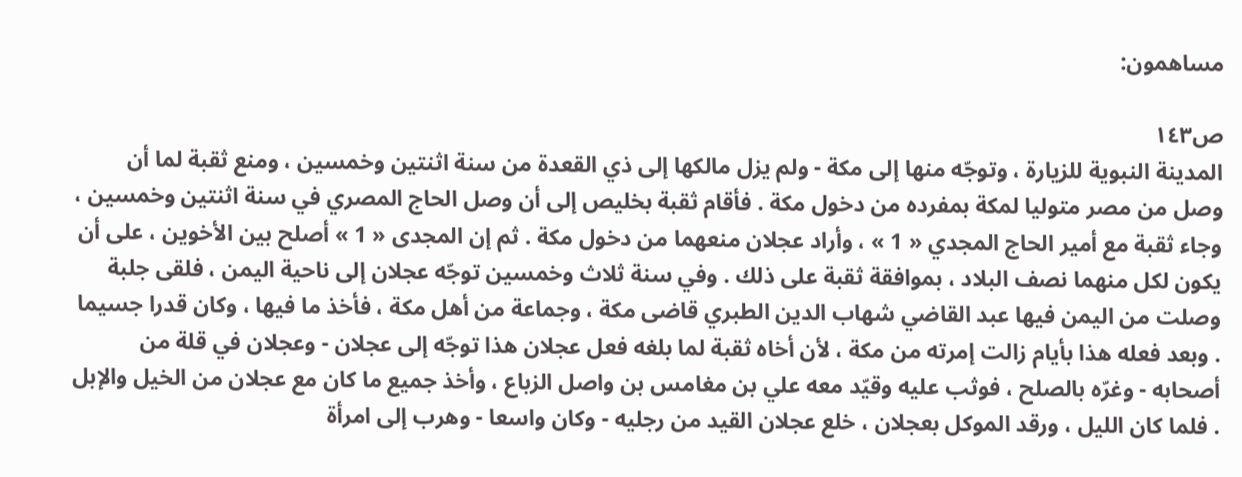مساهمون:

ص١٤٣
المدينة النبوية للزيارة ، وتوجّه منها إلى مكة - ولم يزل مالكها إلى ذي القعدة من سنة اثنتين وخمسين ، ومنع ثقبة لما أن وصل من مصر متوليا لمكة بمفرده من دخول مكة . فأقام ثقبة بخليص إلى أن وصل الحاج المصري في سنة اثنتين وخمسين ، وجاء ثقبة مع أمير الحاج المجدي « 1 » ، وأراد عجلان منعهما من دخول مكة . ثم إن المجدى « 1 » أصلح بين الأخوين ، على أن يكون لكل منهما نصف البلاد ، بموافقة ثقبة على ذلك . وفي سنة ثلاث وخمسين توجّه عجلان إلى ناحية اليمن ، فلقى جلبة وصلت من اليمن فيها عبد القاضي شهاب الدين الطبري قاضى مكة ، وجماعة من أهل مكة ، فأخذ ما فيها ، وكان قدرا جسيما . وبعد فعله هذا بأيام زالت إمرته من مكة ، لأن أخاه ثقبة لما بلغه فعل عجلان هذا توجّه إلى عجلان - وعجلان في قلة من أصحابه - وغرّه بالصلح ، فوثب عليه وقيّد معه علي بن مغامس بن واصل الزباع ، وأخذ جميع ما كان مع عجلان من الخيل والإبل . فلما كان الليل ، ورقد الموكل بعجلان ، خلع عجلان القيد من رجليه - وكان واسعا - وهرب إلى امرأة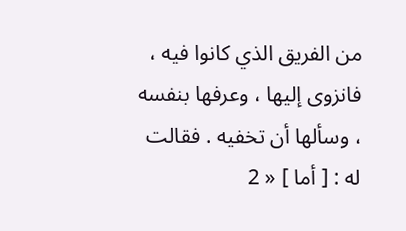من الفريق الذي كانوا فيه ، فانزوى إليها ، وعرفها بنفسه ، وسألها أن تخفيه . فقالت له : [ أما ] « 2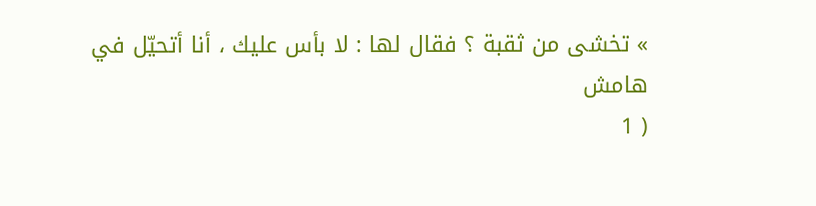» تخشى من ثقبة ؟ فقال لها : لا بأس عليك ، أنا أتحيّل في
هامش
( 1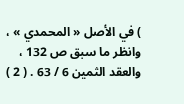) في الأصل « المحمدي » ، وانظر ما سبق ص 132 ، والعقد الثمين 6 / 63 . ( 2 )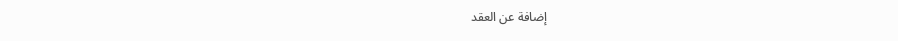إضافة عن العقد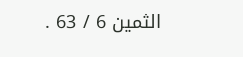الثمين 6 / 63 .